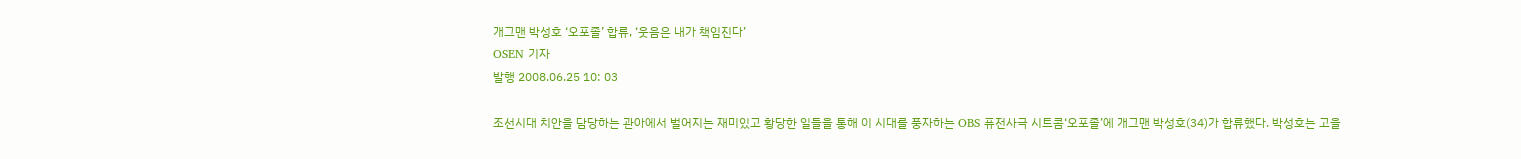개그맨 박성호 ‘오포졸’ 합류, ‘웃음은 내가 책임진다’
OSEN 기자
발행 2008.06.25 10: 03

조선시대 치안을 담당하는 관아에서 벌어지는 재미있고 황당한 일들을 통해 이 시대를 풍자하는 OBS 퓨전사극 시트콤‘오포졸’에 개그맨 박성호(34)가 합류했다. 박성호는 고을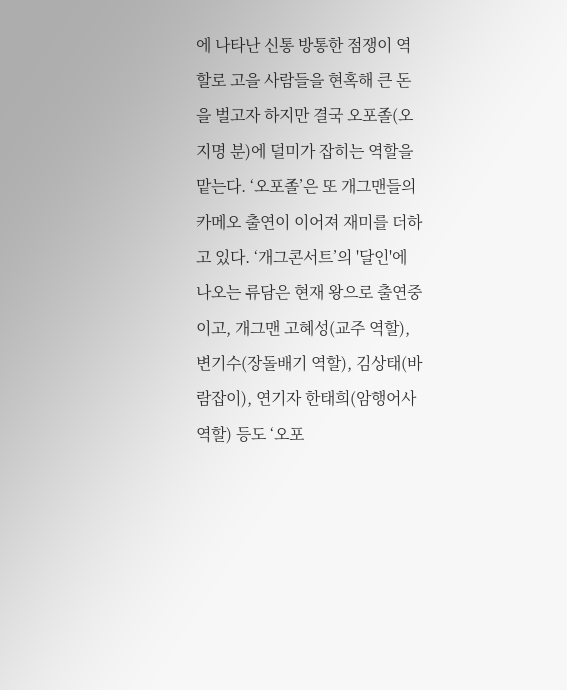에 나타난 신통 방통한 점쟁이 역할로 고을 사람들을 현혹해 큰 돈을 벌고자 하지만 결국 오포졸(오지명 분)에 덜미가 잡히는 역할을 맡는다. ‘오포졸’은 또 개그맨들의 카메오 출연이 이어져 재미를 더하고 있다. ‘개그콘서트’의 '달인'에 나오는 류담은 현재 왕으로 출연중이고, 개그맨 고혜성(교주 역할), 변기수(장돌배기 역할), 김상태(바람잡이), 연기자 한태희(암행어사 역할) 등도 ‘오포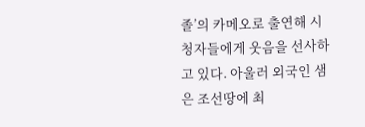졸’의 카메오로 출연해 시청자들에게 웃음을 선사하고 있다. 아울러 외국인 샘은 조선땅에 최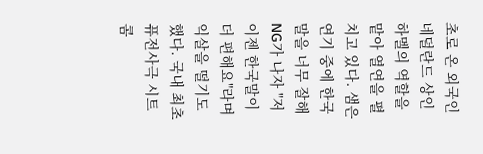초로 온 외국인 네덜란드 상인 하멜의 역할을 맡아 열연을 펼치고 있다. 샘은 연기 중에 한국말을 너무 잘해 NG가 나자 "저 이젠 한국말이 더 편해요"라며 익살을 떨기도 했다. 국내 최초 퓨전사극 시트콤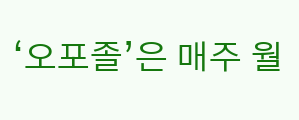‘오포졸’은 매주 월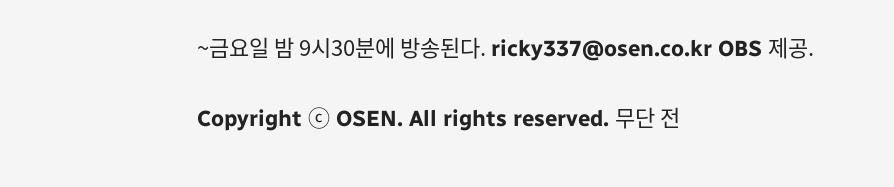~금요일 밤 9시30분에 방송된다. ricky337@osen.co.kr OBS 제공.

Copyright ⓒ OSEN. All rights reserved. 무단 전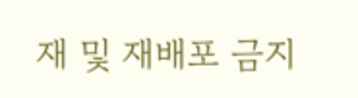재 및 재배포 금지